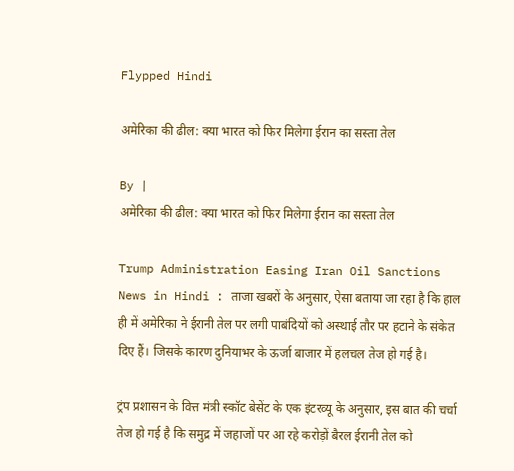Flypped Hindi

अमेरिका की ढील: क्या भारत को फिर मिलेगा ईरान का सस्ता तेल

By |
अमेरिका की ढील: क्या भारत को फिर मिलेगा ईरान का सस्ता तेल

Trump Administration Easing Iran Oil Sanctions News in Hindi : ताजा खबरों के अनुसार, ऐसा बताया जा रहा है कि हाल ही में अमेरिका ने ईरानी तेल पर लगी पाबंदियों को अस्थाई तौर पर हटाने के संकेत दिए हैं। जिसके कारण दुनियाभर के ऊर्जा बाजार में हलचल तेज हो गई है।

ट्रंप प्रशासन के वित्त मंत्री स्कॉट बेसेंट के एक इंटरव्यू के अनुसार, इस बात की चर्चा तेज हो गई है कि समुद्र में जहाजों पर आ रहे करोड़ों बैरल ईरानी तेल को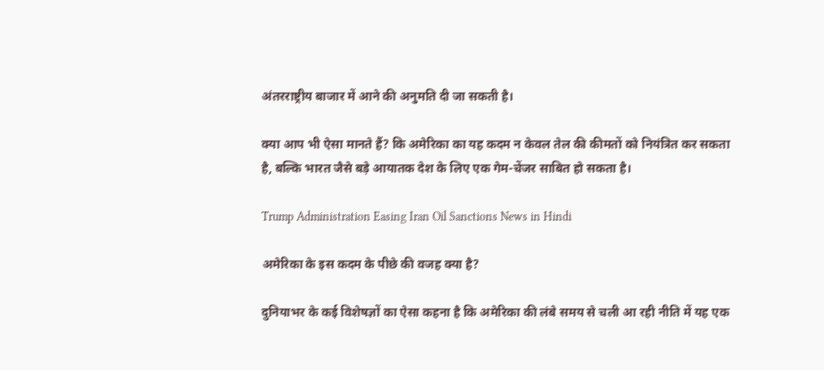अंतरराष्ट्रीय बाजार में आने की अनुमति दी जा सकती है।

क्या आप भी ऐसा मानते हैं? कि अमेरिका का यह कदम न केवल तेल की कीमतों को नियंत्रित कर सकता है, बल्कि भारत जैसे बड़े आयातक देश के लिए एक गेम-चेंजर साबित हो सकता है।

Trump Administration Easing Iran Oil Sanctions News in Hindi

अमेरिका के इस कदम के पीछे की वजह क्या है?

दुनियाभर के कई विशेषज्ञों का ऐसा कहना है कि अमेरिका की लंबे समय से चली आ रही नीति में यह एक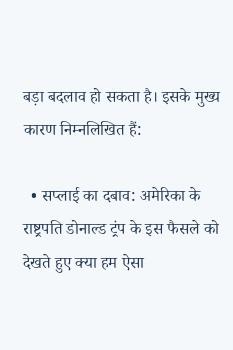बड़ा बदलाव हो सकता है। इसके मुख्य कारण निम्नलिखित हैं:

  • सप्लाई का दबाव: अमेरिका के राष्ट्रपति डोनाल्ड ट्रंप के इस फैसले को देखते हुए क्या हम ऐसा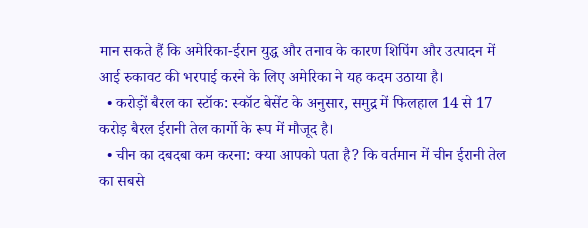मान सकते हैं कि अमेरिका-ईरान युद्ध और तनाव के कारण शिपिंग और उत्पादन में आई रुकावट की भरपाई करने के लिए अमेरिका ने यह कदम उठाया है।
  • करोड़ों बैरल का स्टॉक: स्कॉट बेसेंट के अनुसार, समुद्र में फिलहाल 14 से 17 करोड़ बैरल ईरानी तेल कार्गो के रूप में मौजूद है।
  • चीन का दबदबा कम करना: क्या आपको पता है? कि वर्तमान में चीन ईरानी तेल का सबसे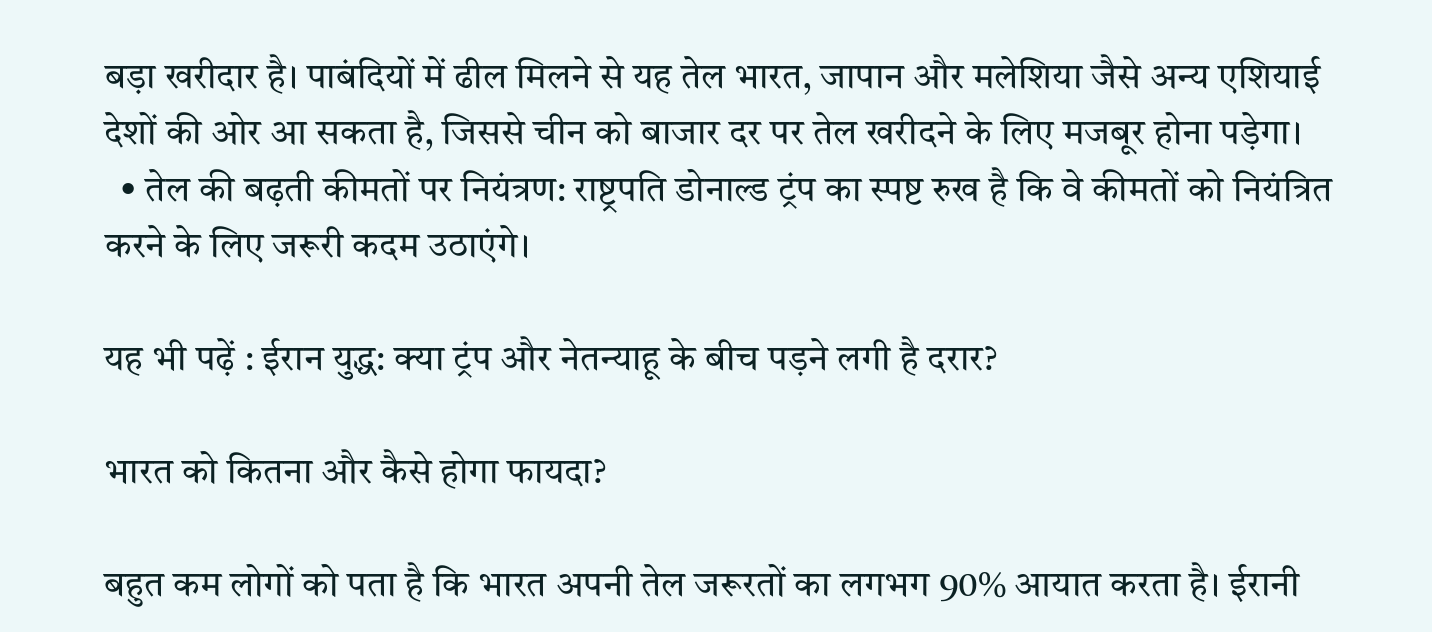बड़ा खरीदार है। पाबंदियों में ढील मिलने से यह तेल भारत, जापान और मलेशिया जैसे अन्य एशियाई देशों की ओर आ सकता है, जिससे चीन को बाजार दर पर तेल खरीदने के लिए मजबूर होना पड़ेगा।
  • तेल की बढ़ती कीमतों पर नियंत्रण: राष्ट्रपति डोनाल्ड ट्रंप का स्पष्ट रुख है कि वे कीमतों को नियंत्रित करने के लिए जरूरी कदम उठाएंगे।

यह भी पढ़ें : ईरान युद्ध: क्या ट्रंप और नेतन्याहू के बीच पड़ने लगी है दरार?

भारत को कितना और कैसे होगा फायदा?

बहुत कम लोगों को पता है कि भारत अपनी तेल जरूरतों का लगभग 90% आयात करता है। ईरानी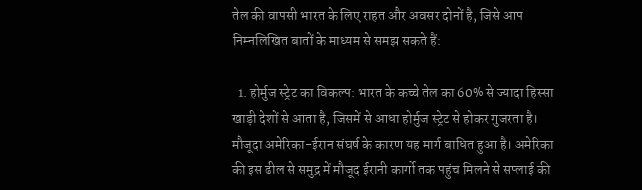तेल की वापसी भारत के लिए राहत और अवसर दोनों है, जिसे आप निम्नलिखित बातों के माध्यम से समझ सकते हैं:

  1. होर्मुज स्ट्रेट का विकल्प: भारत के कच्चे तेल का 60% से ज्यादा हिस्सा खाड़ी देशों से आता है, जिसमें से आधा होर्मुज स्ट्रेट से होकर गुजरता है। मौजूदा अमेरिका-ईरान संघर्ष के कारण यह मार्ग बाधित हुआ है। अमेरिका की इस ढील से समुद्र में मौजूद ईरानी कार्गो तक पहुंच मिलने से सप्लाई की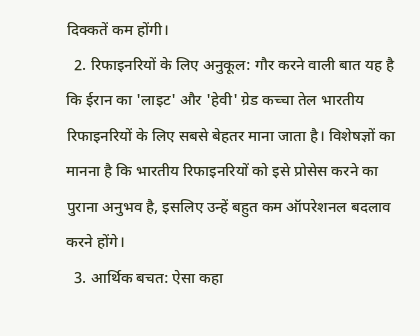दिक्कतें कम होंगी।
  2. रिफाइनरियों के लिए अनुकूल: गौर करने वाली बात यह है कि ईरान का 'लाइट' और 'हेवी' ग्रेड कच्चा तेल भारतीय रिफाइनरियों के लिए सबसे बेहतर माना जाता है। विशेषज्ञों का मानना है कि भारतीय रिफाइनरियों को इसे प्रोसेस करने का पुराना अनुभव है, इसलिए उन्हें बहुत कम ऑपरेशनल बदलाव करने होंगे।
  3. आर्थिक बचत: ऐसा कहा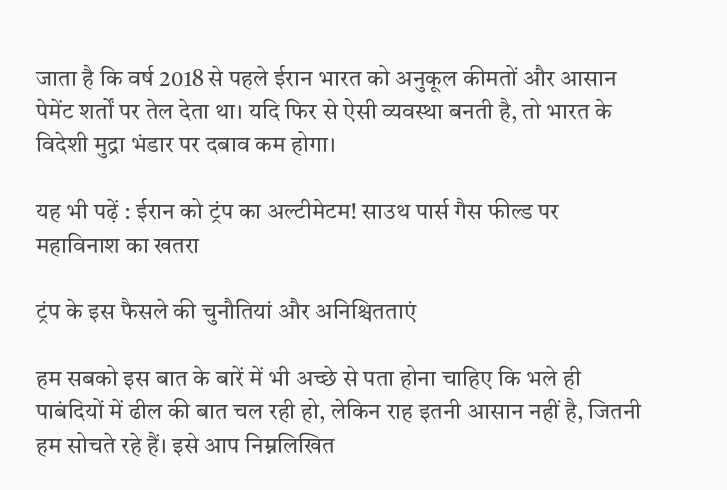जाता है कि वर्ष 2018 से पहले ईरान भारत को अनुकूल कीमतों और आसान पेमेंट शर्तों पर तेल देता था। यदि फिर से ऐसी व्यवस्था बनती है, तो भारत के विदेशी मुद्रा भंडार पर दबाव कम होगा।

यह भी पढ़ें : ईरान को ट्रंप का अल्टीमेटम! साउथ पार्स गैस फील्ड पर महाविनाश का खतरा

ट्रंप के इस फैसले की चुनौतियां और अनिश्चितताएं

हम सबको इस बात के बारें में भी अच्छे से पता होना चाहिए कि भले ही पाबंदियों में ढील की बात चल रही हो, लेकिन राह इतनी आसान नहीं है, जितनी हम सोचते रहे हैं। इसे आप निम्नलिखित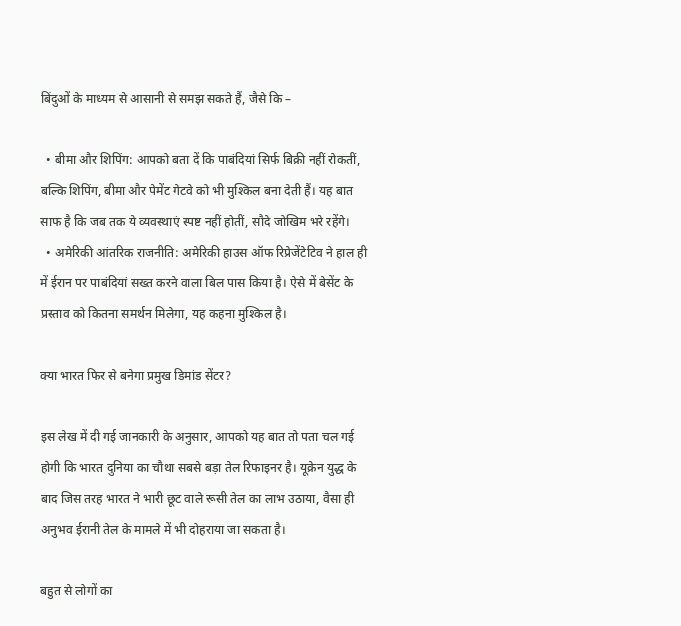बिंदुओं के माध्यम से आसानी से समझ सकते हैं, जैसे कि –

  • बीमा और शिपिंग: आपको बता दें कि पाबंदियां सिर्फ बिक्री नहीं रोकतीं, बल्कि शिपिंग, बीमा और पेमेंट गेटवे को भी मुश्किल बना देती हैं। यह बात साफ है कि जब तक ये व्यवस्थाएं स्पष्ट नहीं होतीं, सौदे जोखिम भरे रहेंगे।
  • अमेरिकी आंतरिक राजनीति: अमेरिकी हाउस ऑफ रिप्रेजेंटेटिव ने हाल ही में ईरान पर पाबंदियां सख्त करने वाला बिल पास किया है। ऐसे में बेसेंट के प्रस्ताव को कितना समर्थन मिलेगा, यह कहना मुश्किल है।

क्या भारत फिर से बनेगा प्रमुख डिमांड सेंटर?

इस लेख में दी गई जानकारी के अनुसार, आपको यह बात तो पता चल गई होगी कि भारत दुनिया का चौथा सबसे बड़ा तेल रिफाइनर है। यूक्रेन युद्ध के बाद जिस तरह भारत ने भारी छूट वाले रूसी तेल का लाभ उठाया, वैसा ही अनुभव ईरानी तेल के मामले में भी दोहराया जा सकता है।

बहुत से लोगों का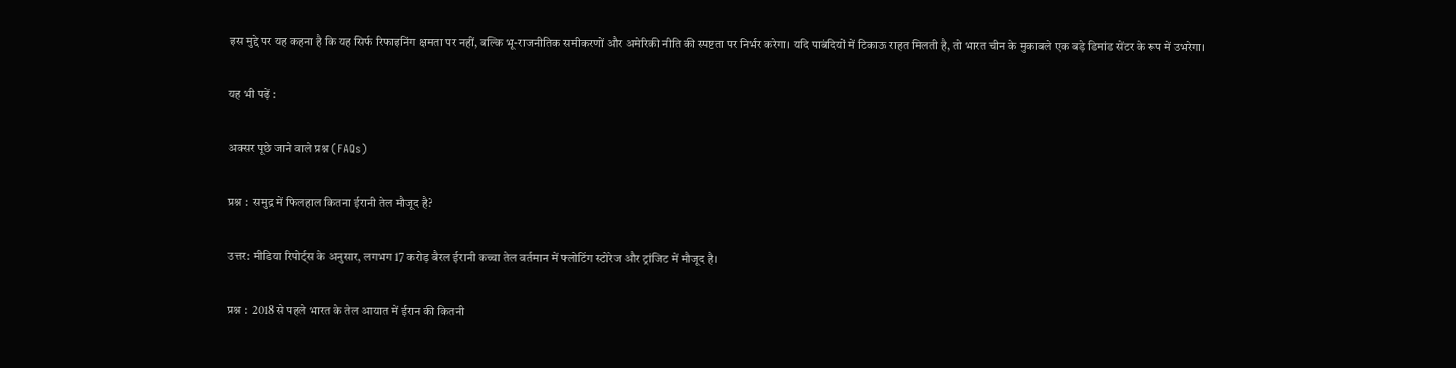इस मुद्दे पर यह कहना है कि यह सिर्फ रिफाइनिंग क्षमता पर नहीं, बल्कि भू-राजनीतिक समीकरणों और अमेरिकी नीति की स्पष्टता पर निर्भर करेगा। यदि पाबंदियों में टिकाऊ राहत मिलती है, तो भारत चीन के मुकाबले एक बड़े डिमांड सेंटर के रूप में उभरेगा।

यह भी पढ़ें :

अक्सर पूछे जाने वाले प्रश्न (FAQs)

प्रश्न :  समुद्र में फिलहाल कितना ईरानी तेल मौजूद है?

उत्तर: मीडिया रिपोर्ट्स के अनुसार, लगभग 17 करोड़ बैरल ईरानी कच्चा तेल वर्तमान में फ्लोटिंग स्टोरेज और ट्रांजिट में मौजूद है।

प्रश्न :  2018 से पहले भारत के तेल आयात में ईरान की कितनी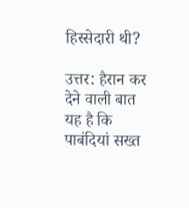हिस्सेदारी थी?

उत्तर: हैरान कर देने वाली बात यह है कि पाबंदियां सख्त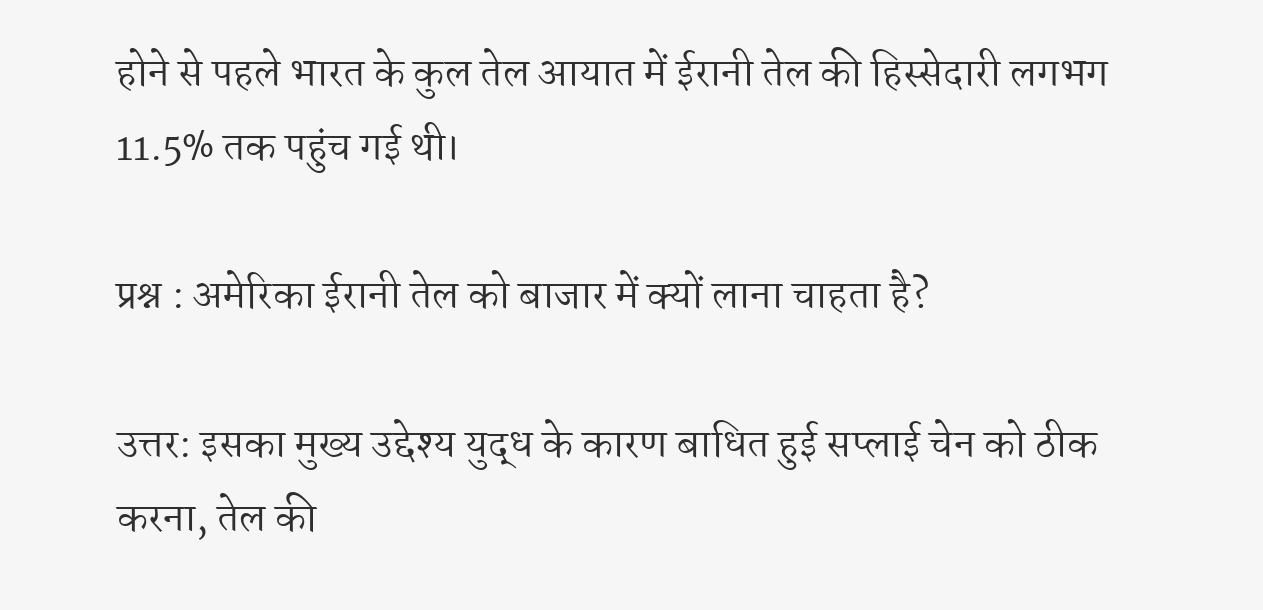होने से पहले भारत के कुल तेल आयात में ईरानी तेल की हिस्सेदारी लगभग 11.5% तक पहुंच गई थी।

प्रश्न : अमेरिका ईरानी तेल को बाजार में क्यों लाना चाहता है?

उत्तर: इसका मुख्य उद्देश्य युद्ध के कारण बाधित हुई सप्लाई चेन को ठीक करना, तेल की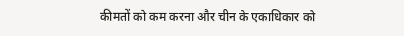कीमतों को कम करना और चीन के एकाधिकार को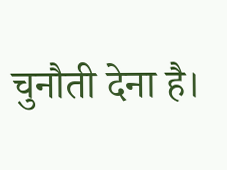चुनौती देना है।